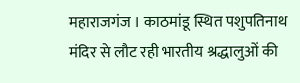महाराजगंज । काठमांडू स्थित पशुपतिनाथ मंदिर से लौट रही भारतीय श्रद्धालुओं की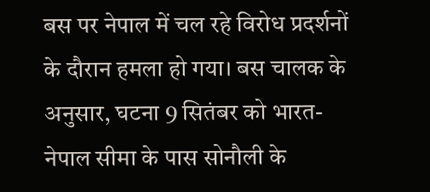बस पर नेपाल में चल रहे विरोध प्रदर्शनों के दौरान हमला हो गया। बस चालक के अनुसार, घटना 9 सितंबर को भारत-नेपाल सीमा के पास सोनौली के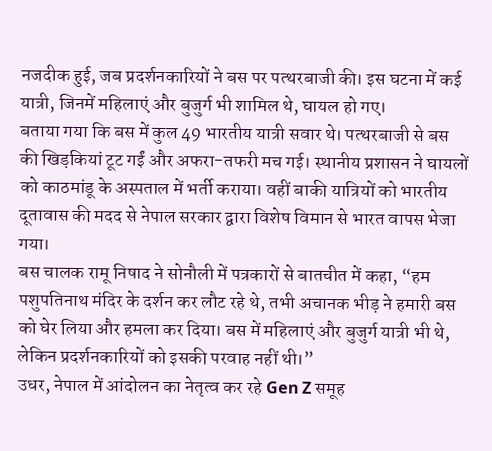नजदीक हुई, जब प्रदर्शनकारियों ने बस पर पत्थरबाजी की। इस घटना में कई यात्री, जिनमें महिलाएं और बुजुर्ग भी शामिल थे, घायल हो गए।
बताया गया कि बस में कुल 49 भारतीय यात्री सवार थे। पत्थरबाजी से बस की खिड़कियां टूट गईं और अफरा-तफरी मच गई। स्थानीय प्रशासन ने घायलों को काठमांडू के अस्पताल में भर्ती कराया। वहीं बाकी यात्रियों को भारतीय दूतावास की मदद से नेपाल सरकार द्वारा विशेष विमान से भारत वापस भेजा गया।
बस चालक रामू निषाद ने सोनौली में पत्रकारों से बातचीत में कहा, “हम पशुपतिनाथ मंदिर के दर्शन कर लौट रहे थे, तभी अचानक भीड़ ने हमारी बस को घेर लिया और हमला कर दिया। बस में महिलाएं और बुजुर्ग यात्री भी थे, लेकिन प्रदर्शनकारियों को इसकी परवाह नहीं थी।”
उधर, नेपाल में आंदोलन का नेतृत्व कर रहे Gen Z समूह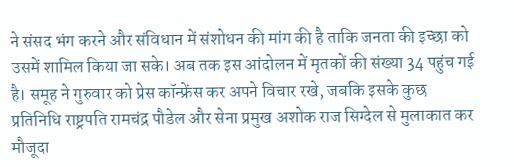ने संसद भंग करने और संविधान में संशोधन की मांग की है ताकि जनता की इच्छा को उसमें शामिल किया जा सके। अब तक इस आंदोलन में मृतकों की संख्या 34 पहुंच गई है। समूह ने गुरुवार को प्रेस कॉन्फ्रेंस कर अपने विचार रखे, जबकि इसके कुछ प्रतिनिधि राष्ट्रपति रामचंद्र पौडेल और सेना प्रमुख अशोक राज सिग्देल से मुलाकात कर मौजूदा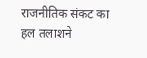राजनीतिक संकट का हल तलाशने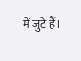में जुटे हैं।